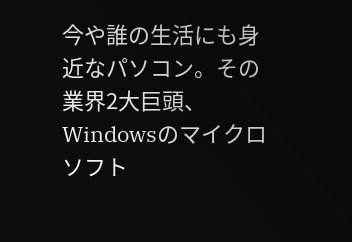今や誰の生活にも身近なパソコン。その業界2大巨頭、Windowsのマイクロソフト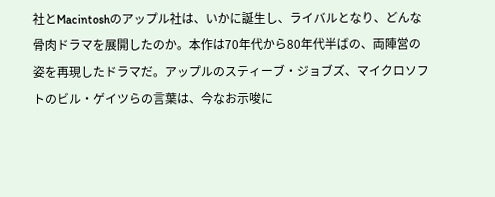社とMacintoshのアップル社は、いかに誕生し、ライバルとなり、どんな骨肉ドラマを展開したのか。本作は70年代から80年代半ばの、両陣営の姿を再現したドラマだ。アップルのスティーブ・ジョブズ、マイクロソフトのビル・ゲイツらの言葉は、今なお示唆に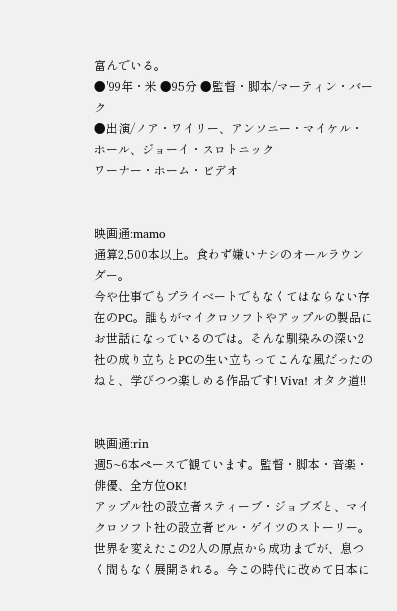富んでいる。
●'99年・米 ●95分 ●監督・脚本/マーティン・バーク
●出演/ノア・ワイリー、アンソニー・マイケル・ホール、ジョーイ・スロトニック
ワーナー・ホーム・ビデオ


映画通:mamo
通算2,500本以上。食わず嫌いナシのオールラウンダー。
今や仕事でもプライベートでもなくてはならない存在のPC。誰もがマイクロソフトやアップルの製品にお世話になっているのでは。そんな馴染みの深い2社の成り立ちとPCの生い立ちってこんな風だったのねと、学びつつ楽しめる作品です! Viva! オタク道!!


映画通:rin
週5~6本ペースで観ています。監督・脚本・音楽・俳優、全方位OK!
アップル社の設立者スティーブ・ジョブズと、マイクロソフト社の設立者ビル・ゲイツのストーリー。世界を変えたこの2人の原点から成功までが、息つく間もなく展開される。今この時代に改めて日本に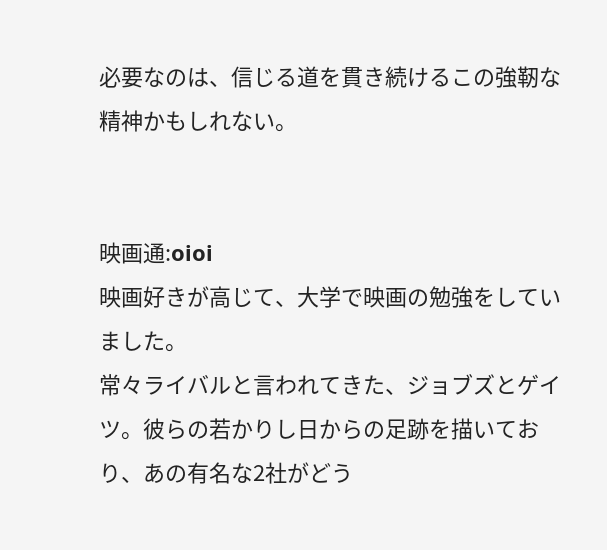必要なのは、信じる道を貫き続けるこの強靭な精神かもしれない。


映画通:oioi
映画好きが高じて、大学で映画の勉強をしていました。
常々ライバルと言われてきた、ジョブズとゲイツ。彼らの若かりし日からの足跡を描いており、あの有名な2社がどう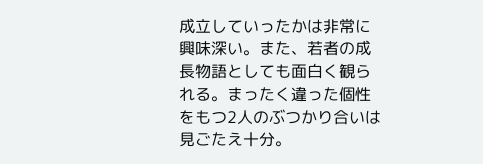成立していったかは非常に興味深い。また、若者の成長物語としても面白く観られる。まったく違った個性をもつ2人のぶつかり合いは見ごたえ十分。